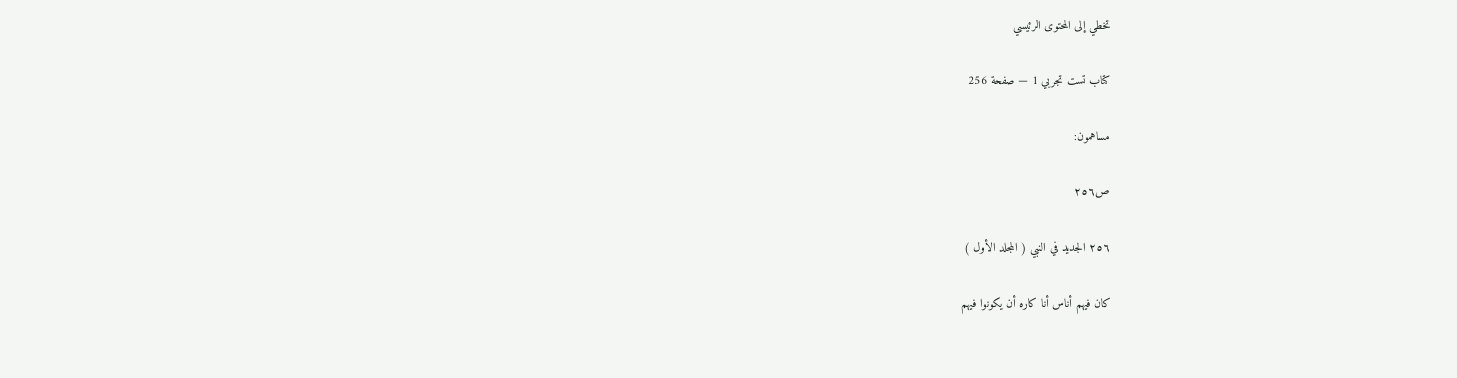تخطي إلى المحتوى الرئيسي

کتاب تست تجربي 1 — صفحة 256

مساهمون:

ص٢٥٦

٢٥٦ الجديد في النبي ( المجلد الأول )

كان فيهم أناس أنا كاره أن يكونوا فيهم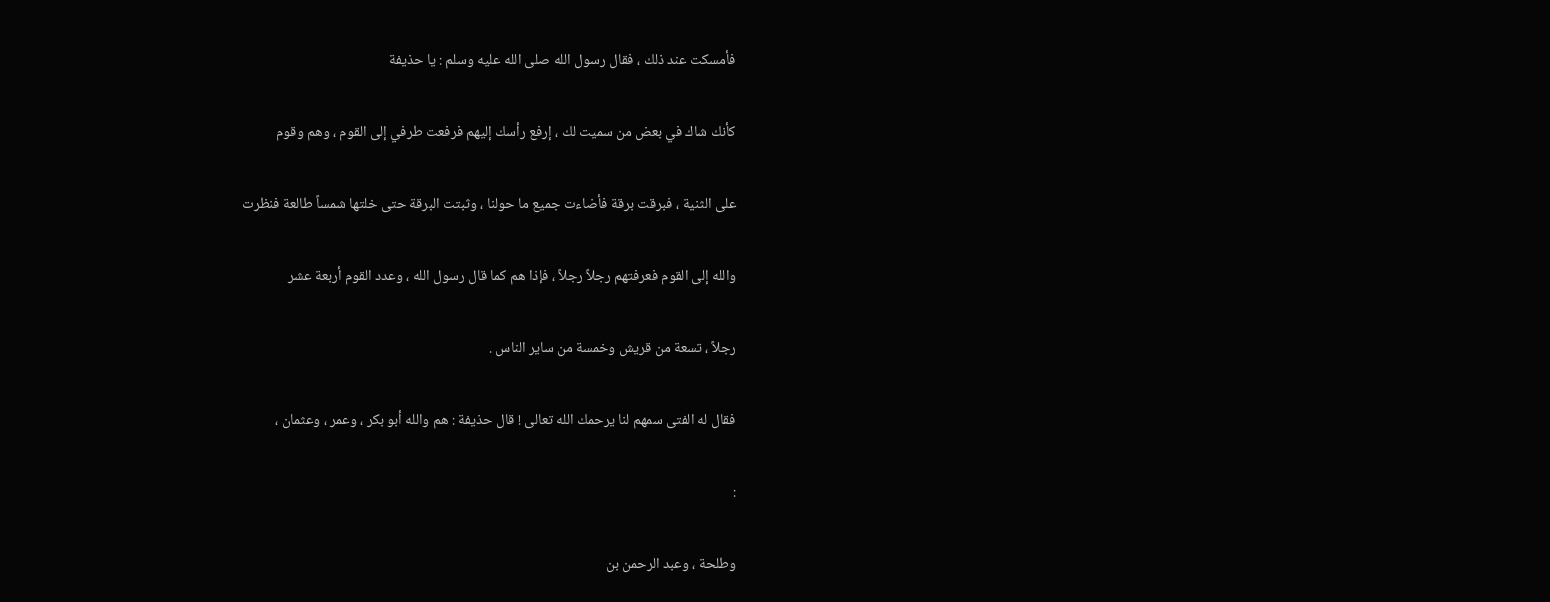فأمسكت عند ذلك ، فقال رسول الله صلى الله عليه وسلم : يا حذيفة

كأنك شاك في بعض من سميت لك ، إرفع رأسك إليهم فرفعت طرفي إلى القوم ، وهم وقوم

على الثنية ، فبرقت برقة فأضاءت جميع ما حولنا ، وثبتت البرقة حتى خلتها شمساً طالعة فنظرت

والله إلى القوم فعرفتهم رجلاً رجلاً ، فإذا هم كما قال رسول الله ، وعدد القوم أربعة عشر

رجلاً ، تسعة من قريش وخمسة من ساير الناس .

فقال له الفتى سمهم لنا يرحمك الله تعالى ! قال حذيفة : هم والله أبو بكر ، وعمر ، وعثمان ،

:

وطلحة ، وعبد الرحمن بن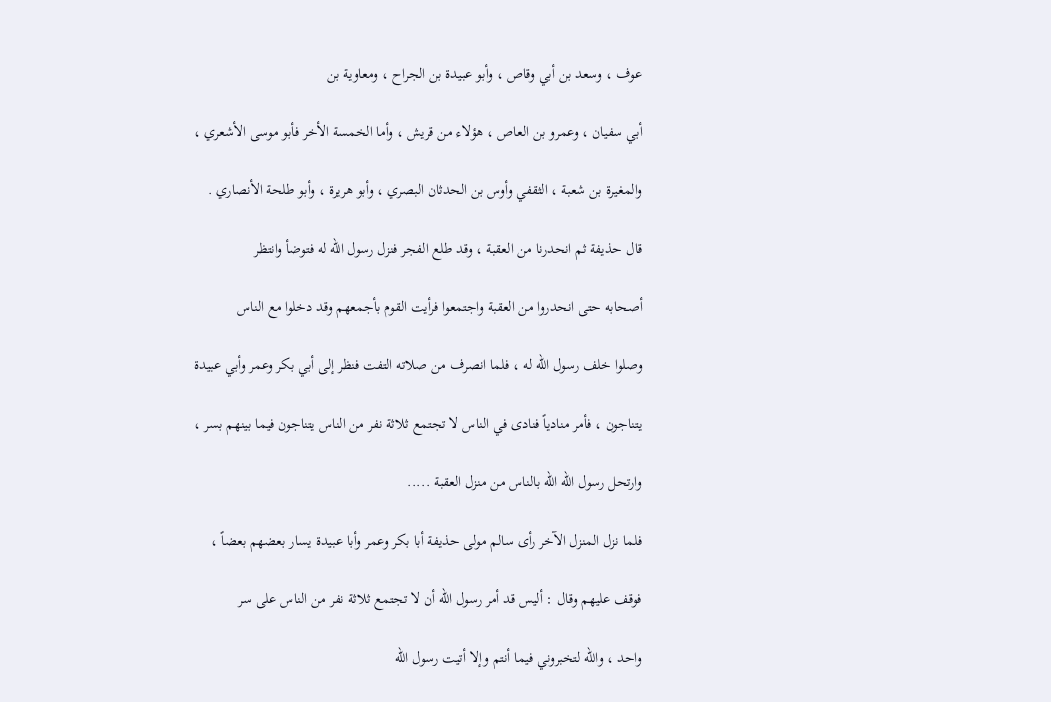عوف ، وسعد بن أبي وقاص ، وأبو عبيدة بن الجراح ، ومعاوية بن

أبي سفيان ، وعمرو بن العاص ، هؤلاء من قريش ، وأما الخمسة الأخر فأبو موسى الأشعري ،

والمغيرة بن شعبة ، الثقفي وأوس بن الحدثان البصري ، وأبو هريرة ، وأبو طلحة الأنصاري .

قال حذيفة ثم انحدرنا من العقبة ، وقد طلع الفجر فنزل رسول الله له فتوضأ وانتظر

أصحابه حتى انحدروا من العقبة واجتمعوا فرأيت القوم بأجمعهم وقد دخلوا مع الناس

وصلوا خلف رسول الله له ، فلما انصرف من صلاته التفت فنظر إلى أبي بكر وعمر وأبي عبيدة

يتناجون ، فأمر منادياً فنادى في الناس لا تجتمع ثلاثة نفر من الناس يتناجون فيما بينهم بسر ،

وارتحل رسول الله الله بالناس من منزل العقبة .....

فلما نزل المنزل الآخر رأى سالم مولى حذيفة أبا بكر وعمر وأبا عبيدة يسار بعضهم بعضاً ،

فوقف عليهم وقال : أليس قد أمر رسول الله أن لا تجتمع ثلاثة نفر من الناس على سر

واحد ، والله لتخبروني فيما أنتم وإلا أتيت رسول الله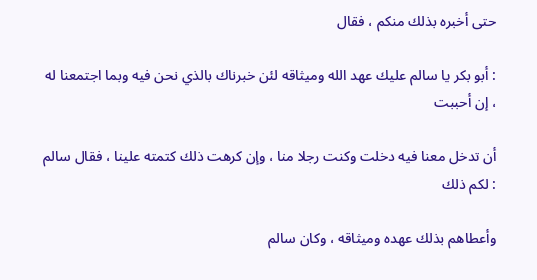حتى أخبره بذلك منكم ، فقال

: أبو بكر يا سالم عليك عهد الله وميثاقه لئن خبرناك بالذي نحن فيه وبما اجتمعنا له ، إن أحببت

أن تدخل معنا فيه دخلت وكنت رجلا منا ، وإن كرهت ذلك كتمته علينا ، فقال سالم : لكم ذلك

وأعطاهم بذلك عهده وميثاقه ، وكان سالم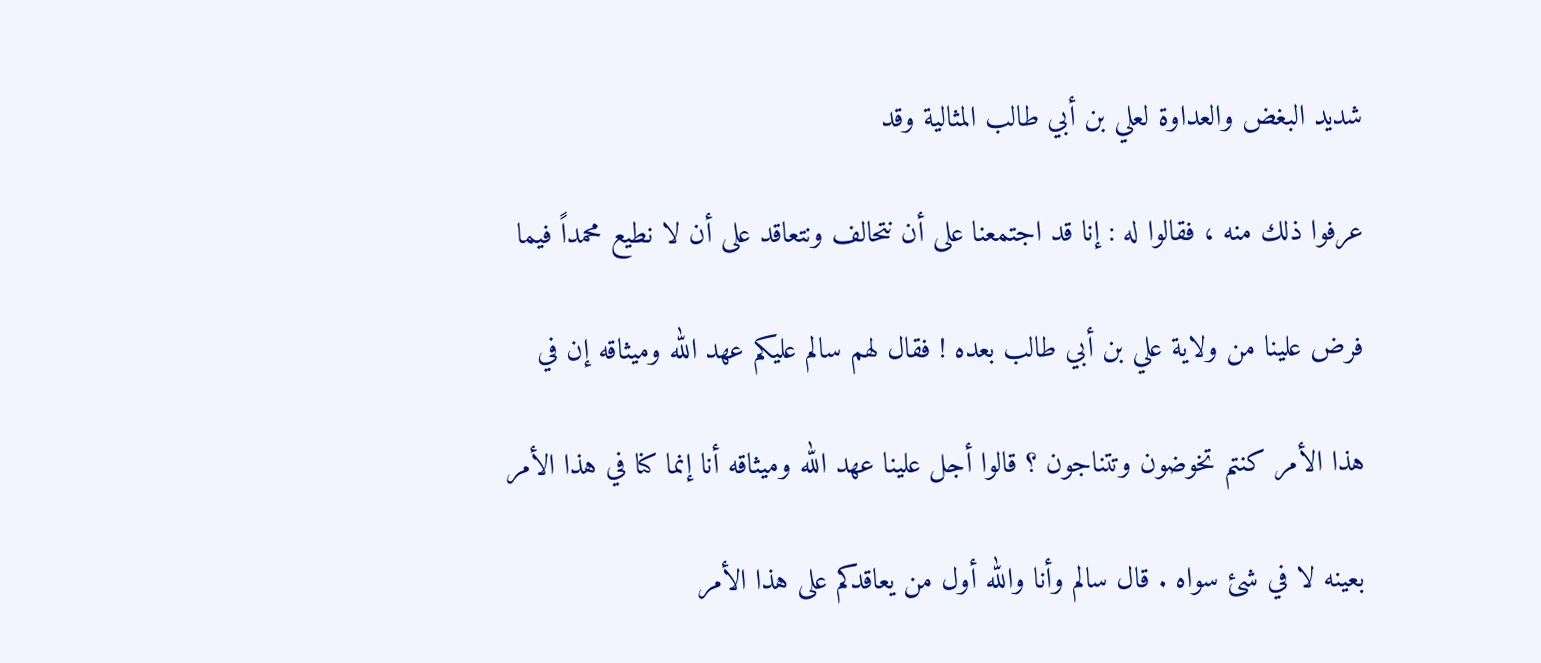شديد البغض والعداوة لعلي بن أبي طالب المثالية وقد

عرفوا ذلك منه ، فقالوا له : إنا قد اجتمعنا على أن نتحالف ونتعاقد على أن لا نطيع محمداً فيما

فرض علينا من ولاية علي بن أبي طالب بعده ! فقال لهم سالم عليكم عهد الله وميثاقه إن في

هذا الأمر كنتم تخوضون وتتناجون ؟ قالوا أجل علينا عهد الله وميثاقه أنا إنما كنا في هذا الأمر

بعينه لا في شئ سواه . قال سالم وأنا والله أول من يعاقدكم على هذا الأمر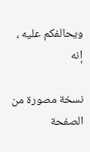ويحالفكم عليه ، إنه

نسخة مصورة من الصفحة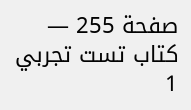صفحة 255 — کتاب تست تجربي 1